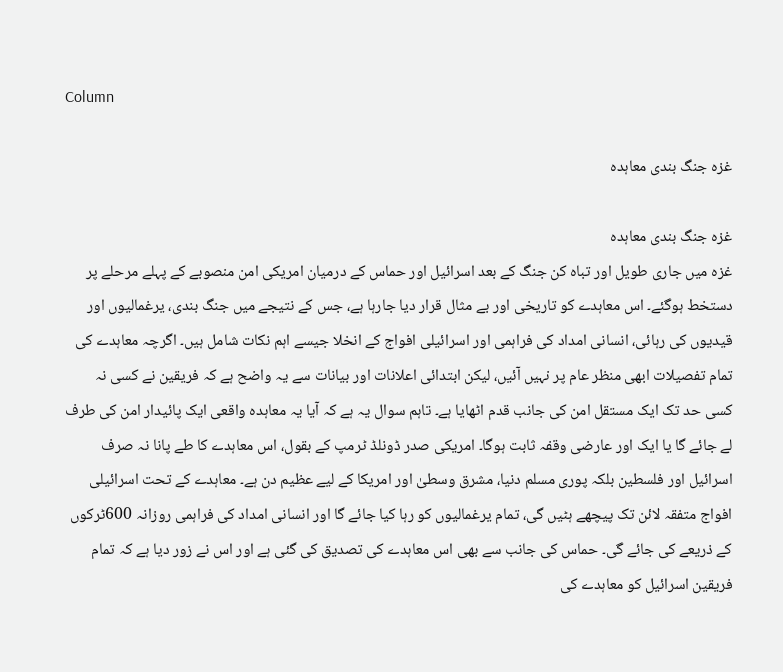Column

غزہ جنگ بندی معاہدہ

غزہ جنگ بندی معاہدہ
غزہ میں جاری طویل اور تباہ کن جنگ کے بعد اسرائیل اور حماس کے درمیان امریکی امن منصوبے کے پہلے مرحلے پر دستخط ہوگئے۔ اس معاہدے کو تاریخی اور بے مثال قرار دیا جارہا ہے، جس کے نتیجے میں جنگ بندی، یرغمالیوں اور قیدیوں کی رہائی، انسانی امداد کی فراہمی اور اسرائیلی افواج کے انخلا جیسے اہم نکات شامل ہیں۔ اگرچہ معاہدے کی تمام تفصیلات ابھی منظر عام پر نہیں آئیں، لیکن ابتدائی اعلانات اور بیانات سے یہ واضح ہے کہ فریقین نے کسی نہ کسی حد تک ایک مستقل امن کی جانب قدم اٹھایا ہے۔ تاہم سوال یہ ہے کہ آیا یہ معاہدہ واقعی ایک پائیدار امن کی طرف لے جائے گا یا ایک اور عارضی وقفہ ثابت ہوگا۔ امریکی صدر ڈونلڈ ٹرمپ کے بقول، اس معاہدے کا طے پانا نہ صرف اسرائیل اور فلسطین بلکہ پوری مسلم دنیا، مشرق وسطیٰ اور امریکا کے لیے عظیم دن ہے۔ معاہدے کے تحت اسرائیلی افواج متفقہ لائن تک پیچھے ہٹیں گی، تمام یرغمالیوں کو رہا کیا جائے گا اور انسانی امداد کی فراہمی روزانہ 600ٹرکوں کے ذریعے کی جائے گی۔ حماس کی جانب سے بھی اس معاہدے کی تصدیق کی گئی ہے اور اس نے زور دیا ہے کہ تمام فریقین اسرائیل کو معاہدے کی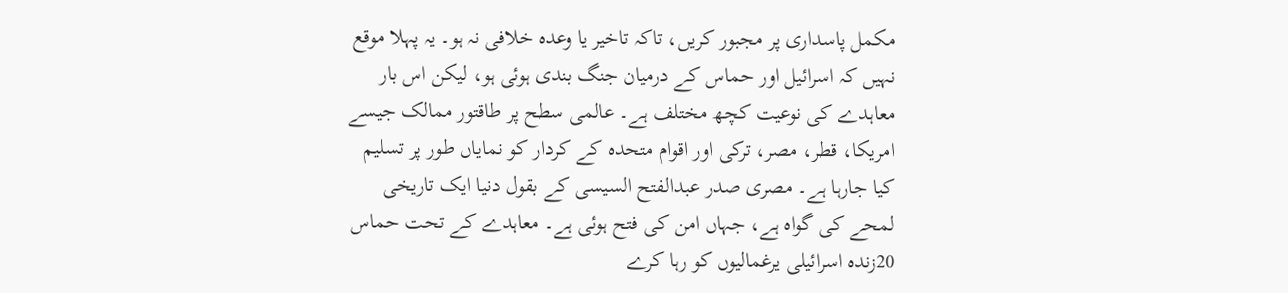مکمل پاسداری پر مجبور کریں، تاکہ تاخیر یا وعدہ خلافی نہ ہو۔ یہ پہلا موقع نہیں کہ اسرائیل اور حماس کے درمیان جنگ بندی ہوئی ہو، لیکن اس بار معاہدے کی نوعیت کچھ مختلف ہے۔ عالمی سطح پر طاقتور ممالک جیسے امریکا، قطر، مصر، ترکی اور اقوام متحدہ کے کردار کو نمایاں طور پر تسلیم کیا جارہا ہے۔ مصری صدر عبدالفتح السیسی کے بقول دنیا ایک تاریخی لمحے کی گواہ ہے، جہاں امن کی فتح ہوئی ہے۔ معاہدے کے تحت حماس 20زندہ اسرائیلی یرغمالیوں کو رہا کرے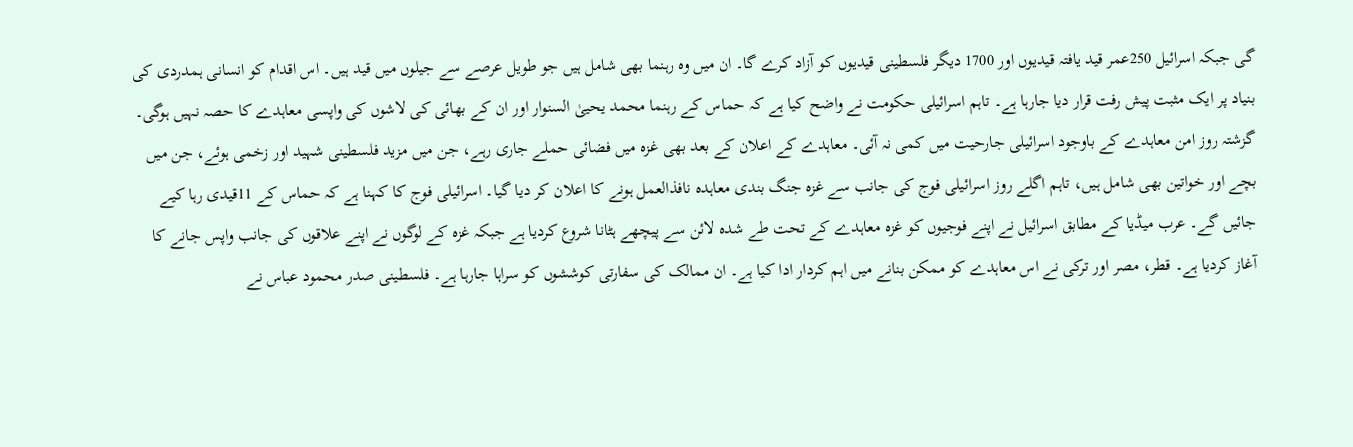گی جبکہ اسرائیل 250عمر قید یافتہ قیدیوں اور 1700 دیگر فلسطینی قیدیوں کو آزاد کرے گا۔ ان میں وہ رہنما بھی شامل ہیں جو طویل عرصے سے جیلوں میں قید ہیں۔ اس اقدام کو انسانی ہمدردی کی بنیاد پر ایک مثبت پیش رفت قرار دیا جارہا ہے۔ تاہم اسرائیلی حکومت نے واضح کیا ہے کہ حماس کے رہنما محمد یحییٰ السنوار اور ان کے بھائی کی لاشوں کی واپسی معاہدے کا حصہ نہیں ہوگی۔ گزشتہ روز امن معاہدے کے باوجود اسرائیلی جارحیت میں کمی نہ آئی۔ معاہدے کے اعلان کے بعد بھی غزہ میں فضائی حملے جاری رہے، جن میں مزید فلسطینی شہید اور زخمی ہوئے، جن میں بچے اور خواتین بھی شامل ہیں، تاہم اگلے روز اسرائیلی فوج کی جانب سے غزہ جنگ بندی معاہدہ نافذالعمل ہونے کا اعلان کر دیا گیا۔ اسرائیلی فوج کا کہنا ہے کہ حماس کے 11قیدی رہا کیے جائیں گے۔ عرب میڈیا کے مطابق اسرائیل نے اپنے فوجیوں کو غزہ معاہدے کے تحت طے شدہ لائن سے پیچھے ہٹانا شروع کردیا ہے جبکہ غزہ کے لوگوں نے اپنے علاقوں کی جانب واپس جانے کا آغاز کردیا ہے۔ قطر، مصر اور ترکی نے اس معاہدے کو ممکن بنانے میں اہم کردار ادا کیا ہے۔ ان ممالک کی سفارتی کوششوں کو سراہا جارہا ہے۔ فلسطینی صدر محمود عباس نے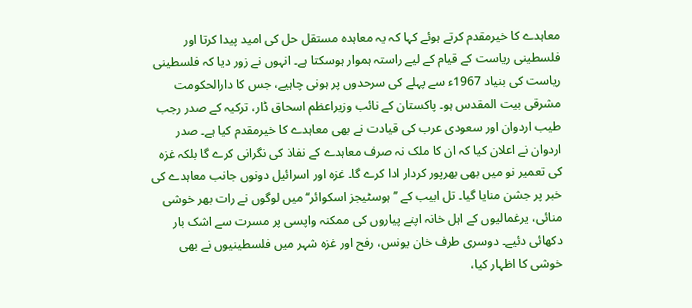معاہدے کا خیرمقدم کرتے ہوئے کہا کہ یہ معاہدہ مستقل حل کی امید پیدا کرتا اور فلسطینی ریاست کے قیام کے لیے راستہ ہموار ہوسکتا ہے۔ انہوں نے زور دیا کہ فلسطینی ریاست کی بنیاد 1967ء سے پہلے کی سرحدوں پر ہونی چاہیے، جس کا دارالحکومت مشرقی بیت المقدس ہو۔ پاکستان کے نائب وزیراعظم اسحاق ڈار، ترکیہ کے صدر رجب طیب اردوان اور سعودی عرب کی قیادت نے بھی معاہدے کا خیرمقدم کیا ہے۔ صدر اردوان نے اعلان کیا کہ ان کا ملک نہ صرف معاہدے کے نفاذ کی نگرانی کرے گا بلکہ غزہ کی تعمیر نو میں بھی بھرپور کردار ادا کرے گا۔ غزہ اور اسرائیل دونوں جانب معاہدے کی خبر پر جشن منایا گیا۔ تل ابیب کے ’’ہوسٹیجز اسکوائر‘‘ میں لوگوں نے رات بھر خوشی منائی، یرغمالیوں کے اہل خانہ اپنے پیاروں کی ممکنہ واپسی پر مسرت سے اشک بار دکھائی دئیے۔ دوسری طرف خان یونس، رفح اور غزہ شہر میں فلسطینیوں نے بھی خوشی کا اظہار کیا،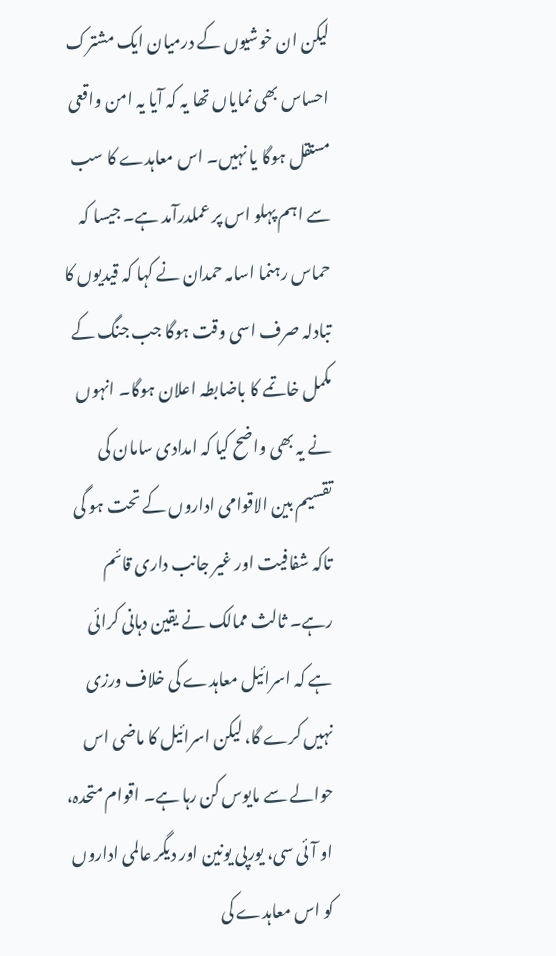لیکن ان خوشیوں کے درمیان ایک مشترک احساس بھی نمایاں تھا یہ کہ آیا یہ امن واقعی مستقل ہوگا یا نہیں۔ اس معاہدے کا سب سے اہم پہلو اس پر عملدرآمد ہے۔ جیسا کہ حماس رہنما اسامہ حمدان نے کہا کہ قیدیوں کا تبادلہ صرف اسی وقت ہوگا جب جنگ کے مکمل خاتمے کا باضابطہ اعلان ہوگا۔ انہوں نے یہ بھی واضح کیا کہ امدادی سامان کی تقسیم بین الاقوامی اداروں کے تحت ہو گی تاکہ شفافیت اور غیر جانب داری قائم رہے۔ ثالث ممالک نے یقین دہانی کرائی ہے کہ اسرائیل معاہدے کی خلاف ورزی نہیں کرے گا، لیکن اسرائیل کا ماضی اس حوالے سے مایوس کن رہا ہے۔ اقوام متحدہ، او آئی سی، یورپی یونین اور دیگر عالمی اداروں کو اس معاہدے کی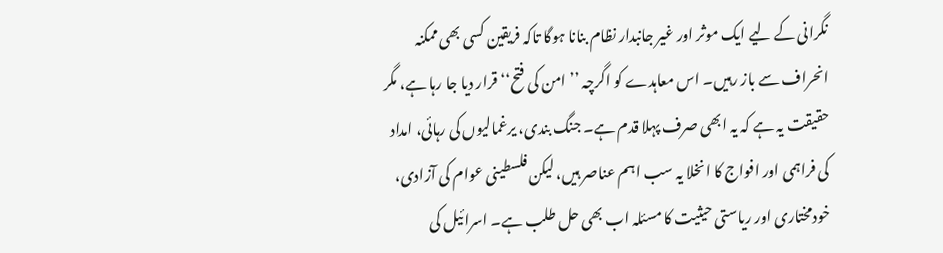نگرانی کے لیے ایک موثر اور غیر جانبدار نظام بنانا ہوگا تاکہ فریقین کسی بھی ممکنہ انحراف سے باز رہیں۔ اس معاہدے کو اگرچہ ’’ امن کی فتح‘‘ قرار دیا جا رہا ہے، مگر حقیقت یہ ہے کہ یہ ابھی صرف پہلا قدم ہے۔ جنگ بندی، یرغمالیوں کی رہائی، امداد کی فراہمی اور افواج کا انخلا یہ سب اہم عناصر ہیں، لیکن فلسطینی عوام کی آزادی، خودمختاری اور ریاستی حیثیت کا مسئلہ اب بھی حل طلب ہے۔ اسرائیل کی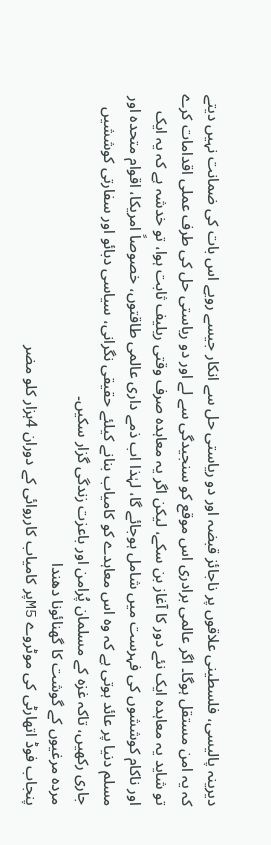دیرینہ پالیسی، فلسطینی علاقوں پر ناجائز قبضہ اور دو ریاستی حل سے انکار جیسے رویے اس بات کی ضمانت نہیں دیتے کہ یہ امن مستقل ہوگا۔ اگر عالمی برادری اس موقع کو سنجیدگی سے لے اور دو ریاستی حل کی طرف عملی اقدامات کرے تو شاید یہ معاہدہ ایک نئے دور کا آغاز بن سکے، لیکن اگر یہ معاہدہ صرف وقتی ریلیف ثابت ہوا، تو خدشہ ہے کہ یہ ایک اور ناکام کوششوں کی فہرست میں شامل ہوجائے گا، لہٰذا اب ذمے داری عالمی طاقتوں، خصوصاً امریکا، اقوام متحدہ اور مسلم دنیا پر عائد ہوتی ہے کہ وہ اس معاہدے کو کامیاب بنانے کیلئے حقیقی نگرانی، سیاسی دبائو اور سفارتی کوششیں جاری رکھیں، تاکہ غزہ کے مسلمان پُرامن اور باعزت زندگی گزار سکیں۔
مردہ مرغیوں کے گوشت کا گھنائونا دھندا
پنجاب فوڈ اتھارٹی کی موٹروے M5پر کامیاب کارروائی کے دوران 4ہزار کلو مضر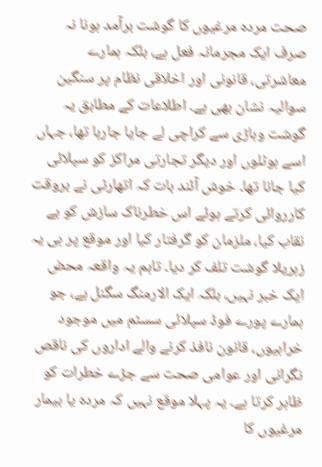صحت مردہ مرغیوں کا گوشت برآمد ہونا نہ صرف ایک مجرمانہ فعل ہے، بلکہ ہمارے معاشرتی، قانونی اور اخلاقی نظام پر سنگین سوالیہ نشان بھی ہے۔ اطلاعات کے مطابق یہ گوشت وہاڑی سے کراچی لے جایا جارہا تھا، جہاں اسے ہوٹلوں اور دیگر تجارتی مراکز کو سپلائی کیا جانا تھا۔ خوش آئند بات کہ اتھارٹی نے بروقت کارروائی کرتے ہوئے اس خطرناک سازش کو بے نقاب کیا، ملزمان کو گرفتار کیا اور موقع پر ہی یہ زہریلا گوشت تلف کر دیا۔ تاہم یہ واقعہ محض ایک خبر نہیں، بلکہ ایک الارمنگ سگنل ہے، جو ہمارے پورے فوڈ سپلائی سسٹم میں موجود خرابیوں، قانون نافذ کرنے والے اداروں کی ناقص نگرانی اور عوامی صحت سے جڑے خطرات کو ظاہر کرتا ہے۔ یہ پہلا موقع نہیں کہ مردہ یا بیمار مرغیوں کا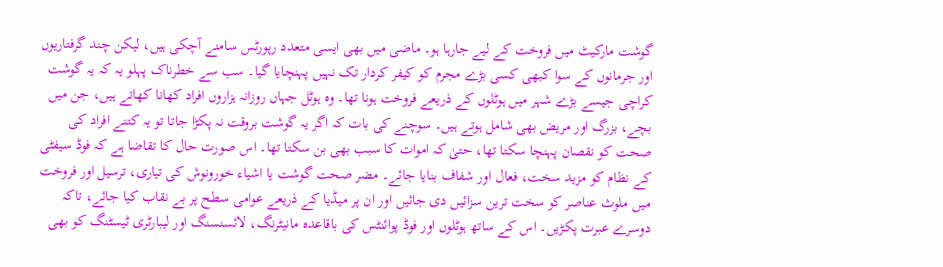گوشت مارکیٹ میں فروخت کے لیے جارہا ہو۔ ماضی میں بھی ایسی متعدد رپورٹس سامنے آچکی ہیں، لیکن چند گرفتاریوں اور جرمانوں کے سوا کبھی کسی بڑے مجرم کو کیفر کردار تک نہیں پہنچایا گیا۔ سب سے خطرناک پہلو یہ کہ یہ گوشت کراچی جیسے بڑے شہر میں ہوٹلوں کے ذریعے فروخت ہونا تھا۔ وہ ہوٹل جہاں روزانہ ہزاروں افراد کھانا کھاتے ہیں، جن میں بچے، بزرگ اور مریض بھی شامل ہوتے ہیں۔ سوچنے کی بات کہ اگر یہ گوشت بروقت نہ پکڑا جاتا تو یہ کتنے افراد کی صحت کو نقصان پہنچا سکتا تھا، حتیٰ کہ اموات کا سبب بھی بن سکتا تھا۔ اس صورت حال کا تقاضا ہے کہ فوڈ سیفٹی کے نظام کو مزید سخت، فعال اور شفاف بنایا جائے۔ مضر صحت گوشت یا اشیاء خورونوش کی تیاری، ترسیل اور فروخت میں ملوث عناصر کو سخت ترین سزائیں دی جائیں اور ان پر میڈیا کے ذریعے عوامی سطح پر بے نقاب کیا جائے، تاکہ دوسرے عبرت پکڑیں۔ اس کے ساتھ ہوٹلوں اور فوڈ پوائنٹس کی باقاعدہ مانیٹرنگ، لائسنسنگ اور لیبارٹری ٹیسٹنگ کو بھی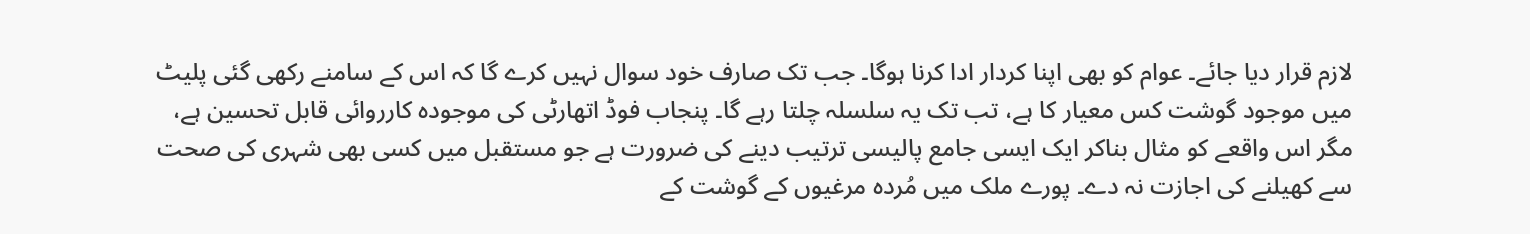لازم قرار دیا جائے۔ عوام کو بھی اپنا کردار ادا کرنا ہوگا۔ جب تک صارف خود سوال نہیں کرے گا کہ اس کے سامنے رکھی گئی پلیٹ میں موجود گوشت کس معیار کا ہے، تب تک یہ سلسلہ چلتا رہے گا۔ پنجاب فوڈ اتھارٹی کی موجودہ کارروائی قابل تحسین ہے، مگر اس واقعے کو مثال بناکر ایک ایسی جامع پالیسی ترتیب دینے کی ضرورت ہے جو مستقبل میں کسی بھی شہری کی صحت سے کھیلنے کی اجازت نہ دے۔ پورے ملک میں مُردہ مرغیوں کے گوشت کے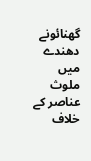گھنائونے دھندے میں ملوث عناصر کے خلاف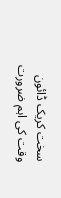سخت کریک ڈائون وقت کی اہم ضرورت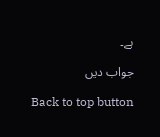ہے۔

جواب دیں

Back to top button